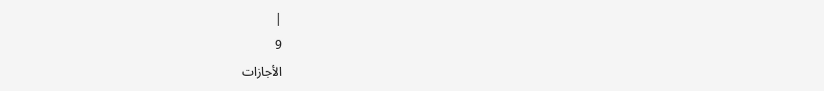|
9
الأجازات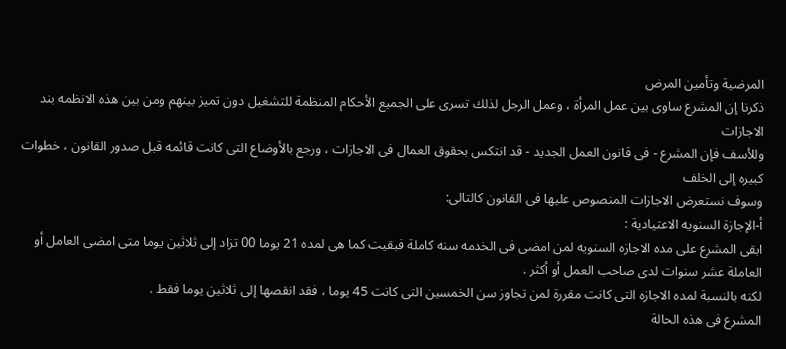المرضية وتأمين المرض
ذكرنا إن المشرع ساوى بين عمل المرأة ، وعمل الرجل لذلك تسرى على الجميع الأحكام المنظمة للتشغيل دون تميز بينهم ومن بين هذه الانظمه بند الاجازات
وللأسف فإن المشرع - فى قانون العمل الجديد - قد انتكس بحقوق العمال فى الاجازات ، ورجع بالأوضاع التى كانت قائمه قبل صدور القانون ، خطوات كبيره إلى الخلف
وسوف نستعرض الاجازات المنصوص عليها فى القانون كالتالى:
أ-الإجازة السنويه الاعتيادية :
ابقى المشرع على مده الاجازه السنويه لمن امضى فى الخدمه سنه كاملة فبقيت كما هى لمده 21 يوما 00 تزاد إلى ثلاثين يوما متى امضى العامل أو العاملة عشر سنوات لدى صاحب العمل أو أكثر .
لكنه بالنسبة لمده الاجازه التى كانت مقررة لمن تجاوز سن الخمسين التى كانت 45 يوما ، فقد انقصها إلى ثلاثين يوما فقط .
المشرع فى هذه الحالة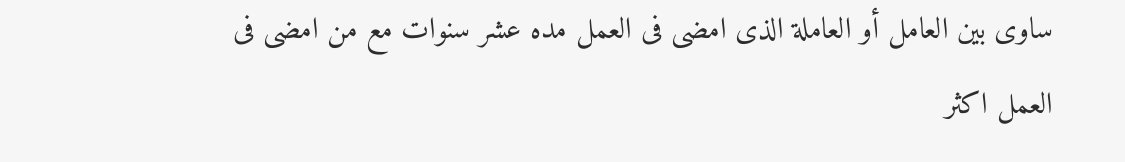ساوى بين العامل أو العاملة الذى امضى فى العمل مده عشر سنوات مع من امضى فى العمل اكثر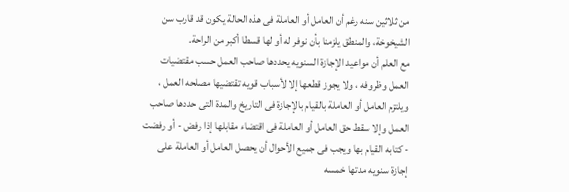من ثلاثين سنه رغم أن العامل أو العاملة فى هذه الحالة يكون قد قارب سن الشيخوخة، والمنطق يلزمنا بأن نوفر له أو لها قسطا أكبر من الراحة.
مع العلم أن مواعيد الإجازة السنويه يحددها صاحب العمل حسب مقتضيات العمل وظروفه ، ولا يجوز قطعها إلا لأسباب قويه تقتضيها مصلحه العمل ، ويلتزم العامل أو العاملة بالقيام بالإجازة فى التاريخ والمدة التى حددها صاحب العمل وإلا سقط حق العامل أو العاملة فى اقتضاء مقابلها إذا رفض - أو رفضت - كتابه القيام بها ويجب فى جميع الأحوال أن يحصل العامل أو العاملة على إجازة سنويه مدتها خمسه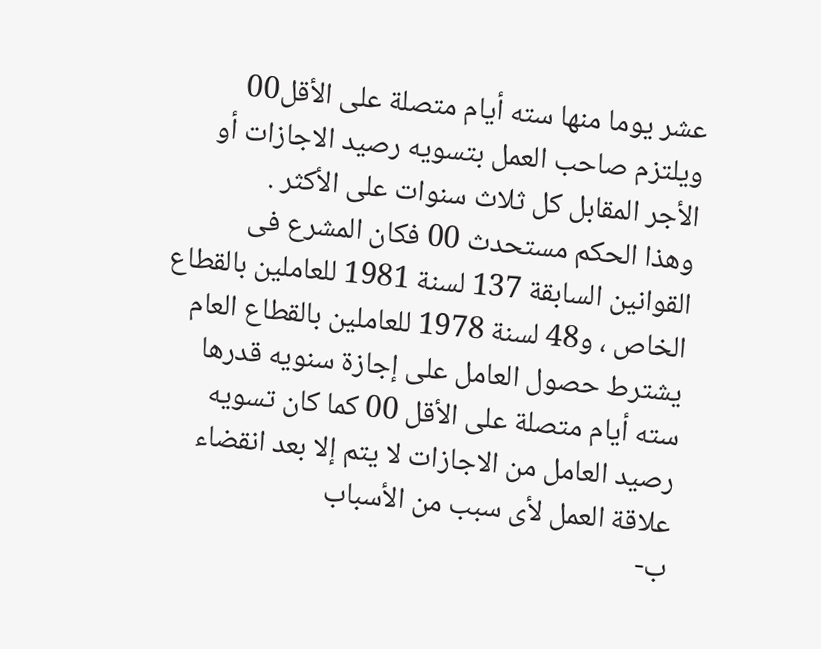عشر يوما منها سته أيام متصلة على الأقل00 ويلتزم صاحب العمل بتسويه رصيد الاجازات أو الأجر المقابل كل ثلاث سنوات على الأكثر .
وهذا الحكم مستحدث 00 فكان المشرع فى القوانين السابقة 137 لسنة 1981 للعاملين بالقطاع الخاص ، و48 لسنة 1978 للعاملين بالقطاع العام يشترط حصول العامل على إجازة سنويه قدرها سته أيام متصلة على الأقل 00 كما كان تسويه رصيد العامل من الاجازات لا يتم إلا بعد انقضاء علاقة العمل لأى سبب من الأسباب
ب-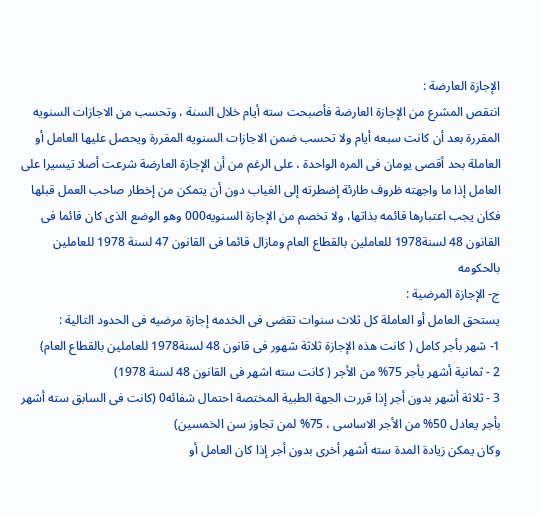الإجازة العارضة :
انتقص المشرع من الإجازة العارضة فأصبحت سته أيام خلال السنة ، وتحسب من الاجازات السنويه المقررة بعد أن كانت سبعه أيام ولا تحسب ضمن الاجازات السنويه المقررة ويحصل عليها العامل أو العاملة بحد أقصى يومان فى المره الواحدة ، على الرغم من أن الإجازة العارضة شرعت أصلا تيسيرا على العامل إذا ما واجهته ظروف طارئة إضطرته إلى الغياب دون أن يتمكن من إخطار صاحب العمل قبلها فكان يجب اعتبارها قائمه بذاتها، ولا تخصم من الإجازة السنويه000 وهو الوضع الذى كان قائما فى القانون 48 لسنة1978 للعاملين بالقطاع العام ومازال قائما فى القانون 47 لسنة 1978 للعاملين بالحكومه
ج- الإجازة المرضية :
يستحق العامل أو العاملة كل ثلاث سنوات تقضى فى الخدمه إجازة مرضيه فى الحدود التالية :
1- شهر بأجر كامل ( كانت هذه الإجازة ثلاثة شهور فى قانون 48 لسنة1978 للعاملين بالقطاع العام)
2 - ثمانية أشهر بأجر 75% من الأجر ( كانت سته اشهر فى القانون 48 لسنة 1978)
3 - ثلاثة أشهر بدون أجر إذا قررت الجهة الطبية المختصة احتمال شفائه0 (كانت فى السابق سته أشهر بأجر يعادل 50% من الأجر الاساسى ، 75% لمن تجاوز سن الخمسين)
وكان يمكن زيادة المدة سته أشهر أخرى بدون أجر إذا كان العامل أو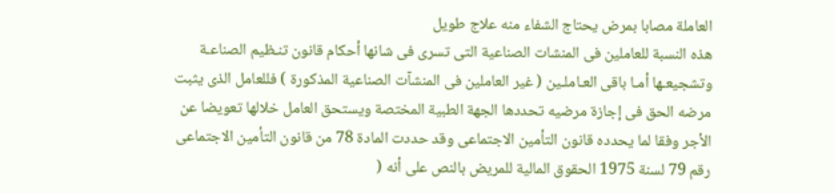العاملة مصابا بمرض يحتاج الشفاء منه علاج طويل
هذه النسبة للعاملين فى المنشات الصناعية التى تسرى فى شانها أحكام قانون تنـظيم الصناعـة وتشجيعـها أمـا باقى العـاملـين ( غير العاملين فى المنشآت الصناعية المذكورة ) فللعامل الذى يثبت مرضه الحق فى إجازة مرضيه تحددها الجهة الطبية المختصة ويستحق العامل خلالها تعويضا عن الأجر وفقا لما يحدده قانون التأمين الاجتماعى وقد حددت المادة 78 من قانون التأمين الاجتماعى رقم 79 لسنة 1975 الحقوق المالية للمريض بالنص على أنه (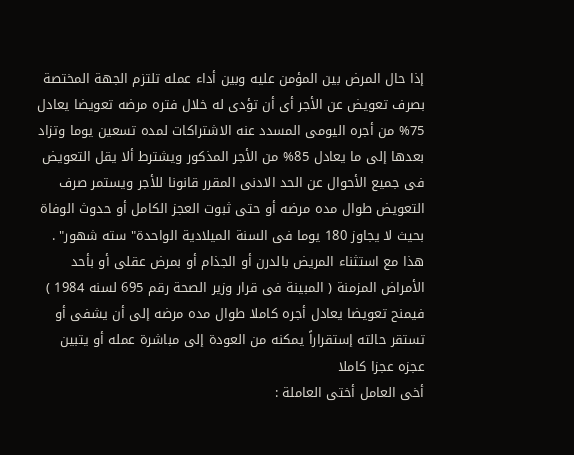إذا حال المرض بين المؤمن عليه وبين أداء عمله تلتزم الجهة المختصة بصرف تعويض عن الأجر أى أن تؤدى له خلال فتره مرضه تعويضا يعادل 75% من أجره اليومى المسدد عنه الاشتراكات لمده تسعين يوما وتزاد بعدها إلى ما يعادل 85% من الأجر المذكور ويشترط ألا يقل التعويض فى جميع الأحوال عن الحد الادنى المقرر قانونا للأجر ويستمر صرف التعويض طوال مده مرضه أو حتى ثبوت العجز الكامل أو حدوث الوفاة بحيث لا يجاوز 180 يوما فى السنة الميلادية الواحدة" سته شهور" .
هذا مع استثناء المريض بالدرن أو الجذام أو بمرض عقلى أو بأحد الأمراض المزمنة ( المبينة فى قرار وزير الصحة رقم 695 لسنه 1984 ) فيمنح تعويضا يعادل أجره كاملا طوال مده مرضه إلى أن يشفى أو تستقر حالته إستقراراً يمكنه من العودة إلى مباشرة عمله أو يتبين عجزه عجزا كاملا
أخى العامل أختى العاملة :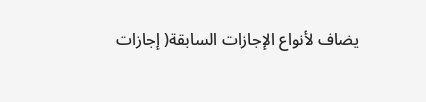يضاف لأنواع الإجازات السابقة( إجازات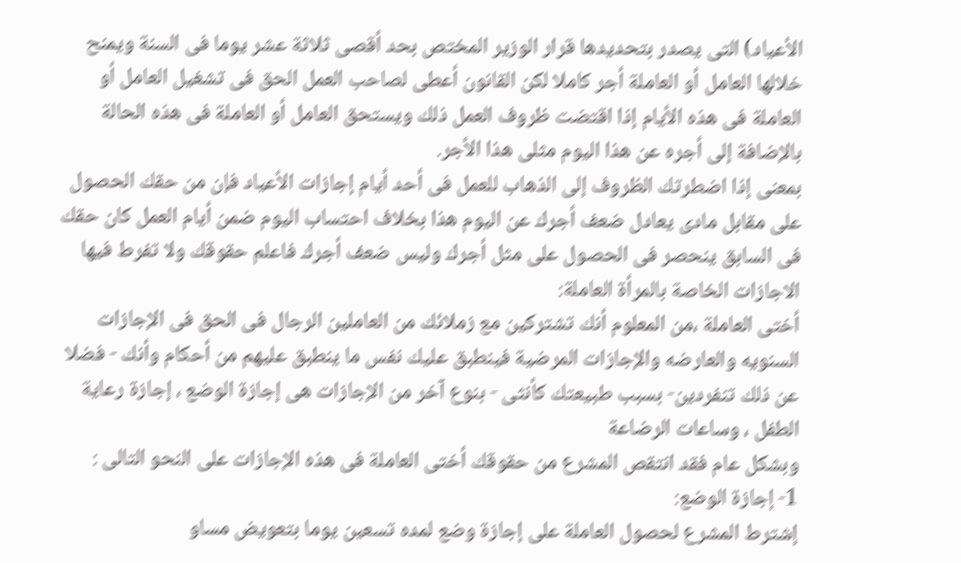الأعياد) التى يصدر بتحديدها قرار الوزير المختص بحد أقصى ثلاثة عشر يوما فى السنة ويمنح خلالها العامل أو العاملة أجر كاملا لكن القانون أعطى لصاحب العمل الحق فى تشغيل العامل أو العاملة فى هذه الأيام إذا اقتضت ظروف العمل ذلك ويستحق العامل أو العاملة فى هذه الحالة بالإضافة إلى أجره عن هذا اليوم مثلى هذا الأجر.
بمعنى إذا اضطرتك الظروف إلى الذهاب للعمل فى أحد أيام إجازات الأعياد فإن من حقك الحصول على مقابل مادى يعادل ضعف أجرك عن اليوم هذا بخلاف احتساب اليوم ضمن أيام العمل كان حقك فى السابق ينحصر فى الحصول على مثل أجرك وليس ضعف أجرك فاعلم حقوقك ولا تفرط فيها
الاجازات الخاصة بالمرأة العاملة:
أختى العاملة ،من المعلوم أنك تشتركين مع زملائك من العاملين الرجال فى الحق فى الإجازات السنويه والعارضه والإجازات المرضية فينطبق عليك نفس ما ينطبق عليهم من أحكام وأنك - فضلا عن ذلك تنفردين- بسبب طبيعتك كأنثى - بنوع آخر من الإجازات هى إجازة الوضع ، إجازة رعاية الطفل ، وساعات الرضاعة
وبشكل عام فقد انتقص المشرع من حقوقك أختى العاملة فى هذه الإجازات على النحو التالى :
1- إجازة الوضع:
إشترط المشرع لحصول العاملة على إجازة وضع لمده تسعين يوما بتعويض مساو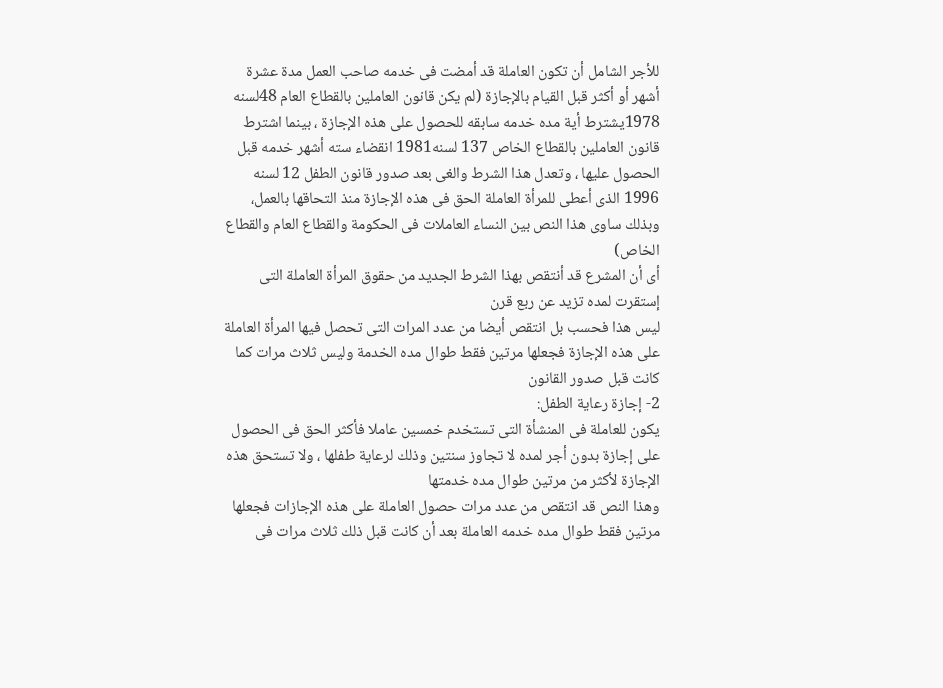للأجر الشامل أن تكون العاملة قد أمضت فى خدمه صاحب العمل مدة عشرة أشهر أو أكثر قبل القيام بالإجازة (لم يكن قانون العاملين بالقطاع العام 48لسنه 1978يشترط أية مده خدمه سابقه للحصول على هذه الإجازة ، بينما اشترط قانون العاملين بالقطاع الخاص 137 لسنه1981 انقضاء سته أشهر خدمه قبل الحصول عليها ، وتعدل هذا الشرط والغى بعد صدور قانون الطفل 12 لسنه 1996 الذى أعطى للمرأة العاملة الحق فى هذه الإجازة منذ التحاقها بالعمل، وبذلك ساوى هذا النص بين النساء العاملات فى الحكومة والقطاع العام والقطاع الخاص)
أى أن المشرع قد أنتقص بهذا الشرط الجديد من حقوق المرأة العاملة التى إستقرت لمده تزيد عن ربع قرن
ليس هذا فحسب بل انتقص أيضا من عدد المرات التى تحصل فيها المرأة العاملة على هذه الإجازة فجعلها مرتين فقط طوال مده الخدمة وليس ثلاث مرات كما كانت قبل صدور القانون
2- إجازة رعاية الطفل:
يكون للعاملة فى المنشأة التى تستخدم خمسين عاملا فأكثر الحق فى الحصول على إجازة بدون أجر لمده لا تجاوز سنتين وذلك لرعاية طفلها ، ولا تستحق هذه الإجازة لأكثر من مرتين طوال مده خدمتها
وهذا النص قد انتقص من عدد مرات حصول العاملة على هذه الإجازات فجعلها مرتين فقط طوال مده خدمه العاملة بعد أن كانت قبل ذلك ثلاث مرات فى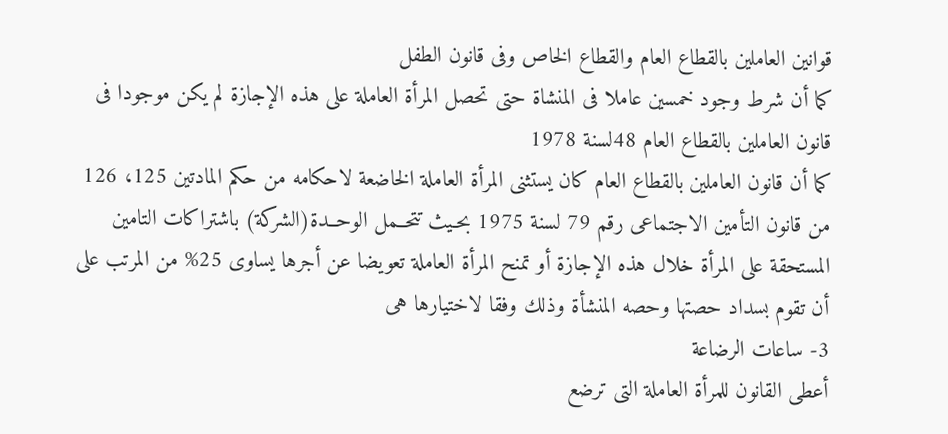قوانين العاملين بالقطاع العام والقطاع الخاص وفى قانون الطفل
كما أن شرط وجود خمسين عاملا فى المنشاة حتى تحصل المرأة العاملة على هذه الإجازة لم يكن موجودا فى قانون العاملين بالقطاع العام 48لسنة 1978
كما أن قانون العاملين بالقطاع العام كان يستثنى المرأة العاملة الخاضعة لاحكامه من حكم المادتين 125، 126 من قانون التأمين الاجتماعى رقم 79 لسنة 1975 بحـيث تتحــمل الوحــدة(الشركة) باشتراكات التامين المستحقة على المرأة خلال هذه الإجازة أو تمنح المرأة العاملة تعويضا عن أجرها يساوى 25% من المرتب على أن تقوم بسداد حصتها وحصه المنشأة وذلك وفقا لاختيارها هى
3- ساعات الرضاعة
أعطى القانون للمرأة العاملة التى ترضع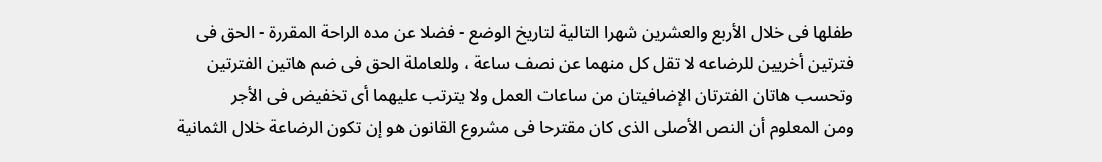طفلها فى خلال الأربع والعشرين شهرا التالية لتاريخ الوضع - فضلا عن مده الراحة المقررة - الحق فى فترتين أخريين للرضاعه لا تقل كل منهما عن نصف ساعة ، وللعاملة الحق فى ضم هاتين الفترتين
وتحسب هاتان الفترتان الإضافيتان من ساعات العمل ولا يترتب عليهما أى تخفيض فى الأجر
ومن المعلوم أن النص الأصلى الذى كان مقترحا فى مشروع القانون هو إن تكون الرضاعة خلال الثمانية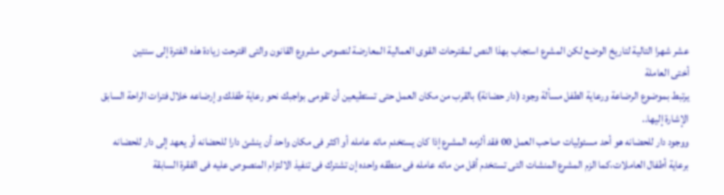عشر شهرا التالية لتاريخ الوضع لكن المشرع استجاب بهذا النص لمقترحات القوى العمالية المعارضة لنصوص مشروع القانون والتى اقترحت زيادة هذه الفترة إلى سنتين
أختى العاملة
يرتبط بموضوع الرضاعة ورعاية الطفل مسألة وجود (دار حضانة) بالقرب من مكان العمل حتى تستطيعين أن تقومى بواجبك نحو رعاية طفلك وإرضاعه خلال فترات الراحة السابق الإشارة إليها..
ووجود دار للحضانه هو أحد مسئوليات صاحب العمل 00 فقد ألزمه المشرع إذا كان يستخدم مائه عامله أو اكثر فى مكان واحد أن ينشئ دارا للحضانه أو يعهد إلى دار للحضانه برعاية أطفال العاملات،كما الزم المشرع المنشات التى تستخدم أقل من مائه عامله فى منطقه واحده إن تشترك فى تنفيذ الالتزام المنصوص عليه فى الفقرة السابقة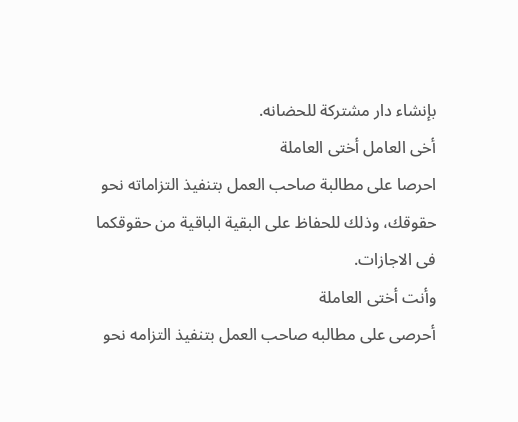بإنشاء دار مشتركة للحضانه.
أخى العامل أختى العاملة
احرصا على مطالبة صاحب العمل بتنفيذ التزاماته نحو حقوقك، وذلك للحفاظ على البقية الباقية من حقوقكما فى الاجازات.
وأنت أختى العاملة
أحرصى على مطالبه صاحب العمل بتنفيذ التزامه نحو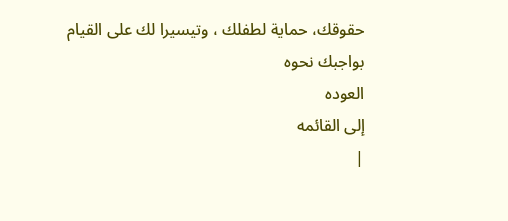حقوقك، حماية لطفلك ، وتيسيرا لك على القيام بواجبك نحوه
العوده
إلى القائمه
|